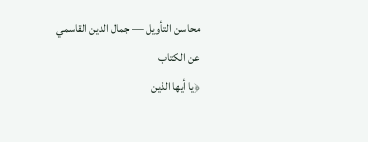محاسن التأويل — جمال الدين القاسمي
عن الكتاب
﴿يا أيها الذين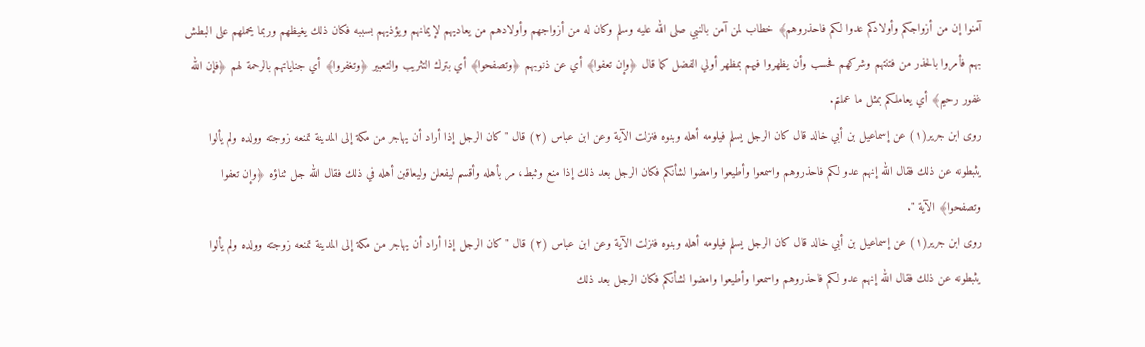آمنوا إن من أزواجكم وأولادكم عدوا لكم فاحذروهم﴾ خطاب لمن آمن بالنبي صلى الله عليه وسلم وكان له من أزواجهم وأولادهم من يعاديهم لإيمانهم ويؤذيهم بسببه فكان ذلك يغيظهم وربما يحملهم على البطش بهم فأمروا بالحذر من فتنتهم وشركهم فحسب وأن يظهروا فيهم بمظهر أولي الفضل كما قال ﴿وإن تعفوا﴾ أي عن ذنوبهم ﴿وتصفحوا﴾ أي بترك التثريب والتعبير ﴿وتغفروا﴾ أي جناياتهم بالرحمة لهم ﴿فإن الله غفور رحيم﴾ أي يعاملكم بمثل ما عملتم.
روى ابن جرير(١) عن إسماعيل بن أبي خالد قال كان الرجل يسلم فيلومه أهله وبنوه فنزلت الآية وعن ابن عباس (٢) قال " كان الرجل إذا أراد أن يهاجر من مكة إلى المدينة تمنعه زوجته وولده ولم يألوا يثبطونه عن ذلك فقال الله إنهم عدو لكم فاحذروهم واسمعوا وأطيعوا وامضوا لشأنكم فكان الرجل بعد ذلك إذا منع وثبط، مر بأهله وأقسم ليفعلن وليعاقبن أهله في ذلك فقال الله جل ثناؤه ﴿وإن تعفوا وتصفحوا﴾ الآية ".
روى ابن جرير(١) عن إسماعيل بن أبي خالد قال كان الرجل يسلم فيلومه أهله وبنوه فنزلت الآية وعن ابن عباس (٢) قال " كان الرجل إذا أراد أن يهاجر من مكة إلى المدينة تمنعه زوجته وولده ولم يألوا يثبطونه عن ذلك فقال الله إنهم عدو لكم فاحذروهم واسمعوا وأطيعوا وامضوا لشأنكم فكان الرجل بعد ذلك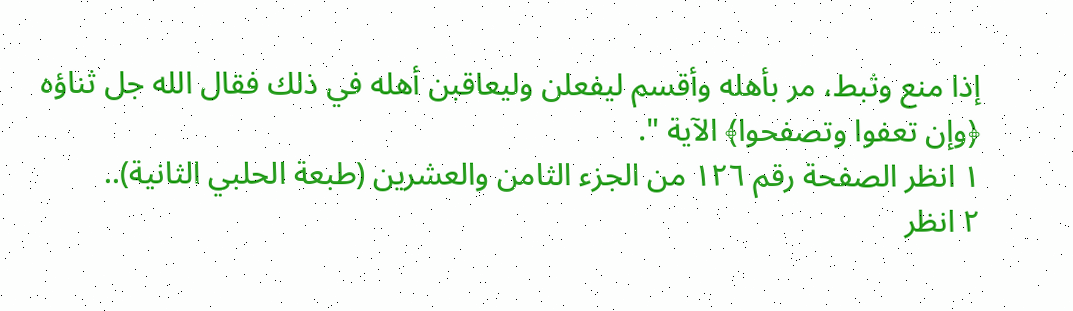إذا منع وثبط، مر بأهله وأقسم ليفعلن وليعاقبن أهله في ذلك فقال الله جل ثناؤه ﴿وإن تعفوا وتصفحوا﴾ الآية ".
١ انظر الصفحة رقم ١٢٦ من الجزء الثامن والعشرين (طبعة الحلبي الثانية)..
٢ انظر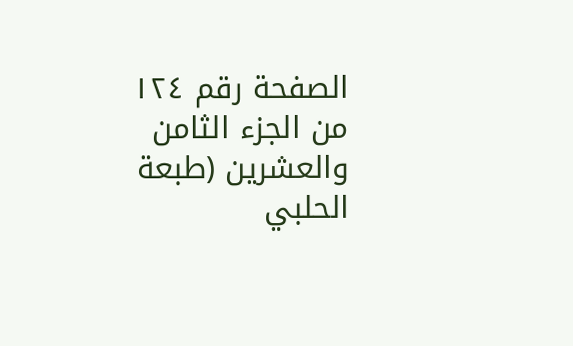الصفحة رقم ١٢٤ من الجزء الثامن والعشرين (طبعة الحلبي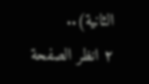الثانية)..
٢ انظر الصفحة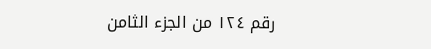رقم ١٢٤ من الجزء الثامن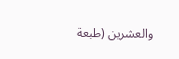والعشرين (طبعة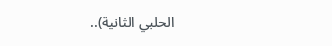الحلبي الثانية)..